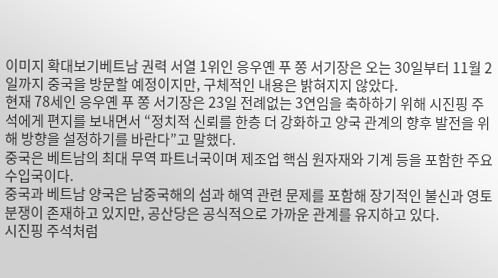이미지 확대보기베트남 권력 서열 1위인 응우옌 푸 쫑 서기장은 오는 30일부터 11월 2일까지 중국을 방문할 예정이지만, 구체적인 내용은 밝혀지지 않았다.
현재 78세인 응우옌 푸 쫑 서기장은 23일 전례없는 3연임을 축하하기 위해 시진핑 주석에게 편지를 보내면서 “정치적 신뢰를 한층 더 강화하고 양국 관계의 향후 발전을 위해 방향을 설정하기를 바란다”고 말했다.
중국은 베트남의 최대 무역 파트너국이며 제조업 핵심 원자재와 기계 등을 포함한 주요 수입국이다.
중국과 베트남 양국은 남중국해의 섬과 해역 관련 문제를 포함해 장기적인 불신과 영토 분쟁이 존재하고 있지만, 공산당은 공식적으로 가까운 관계를 유지하고 있다.
시진핑 주석처럼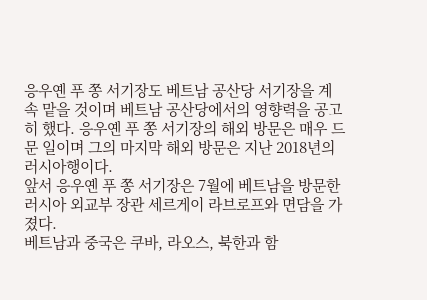응우옌 푸 쫑 서기장도 베트남 공산당 서기장을 계속 맡을 것이며 베트남 공산당에서의 영향력을 공고히 했다. 응우옌 푸 쫑 서기장의 해외 방문은 매우 드문 일이며 그의 마지막 해외 방문은 지난 2018년의 러시아행이다.
앞서 응우옌 푸 쫑 서기장은 7월에 베트남을 방문한 러시아 외교부 장관 세르게이 라브로프와 면담을 가졌다.
베트남과 중국은 쿠바, 라오스, 북한과 함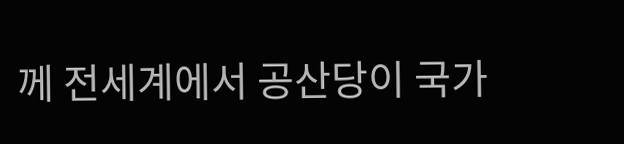께 전세계에서 공산당이 국가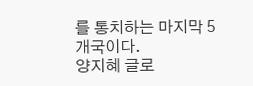를 통치하는 마지막 5개국이다.
양지혜 글로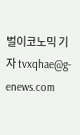벌이코노믹 기자 tvxqhae@g-enews.com